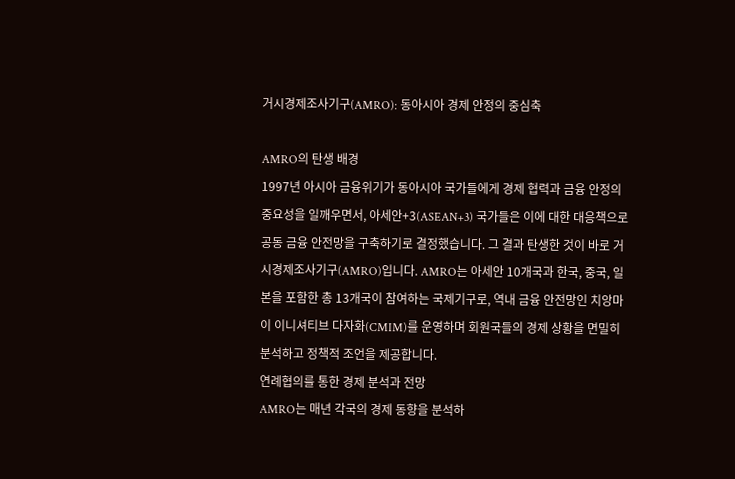거시경제조사기구(AMRO): 동아시아 경제 안정의 중심축

AMRO의 탄생 배경
1997년 아시아 금융위기가 동아시아 국가들에게 경제 협력과 금융 안정의 중요성을 일깨우면서, 아세안+3(ASEAN+3) 국가들은 이에 대한 대응책으로 공동 금융 안전망을 구축하기로 결정했습니다. 그 결과 탄생한 것이 바로 거시경제조사기구(AMRO)입니다. AMRO는 아세안 10개국과 한국, 중국, 일본을 포함한 총 13개국이 참여하는 국제기구로, 역내 금융 안전망인 치앙마이 이니셔티브 다자화(CMIM)를 운영하며 회원국들의 경제 상황을 면밀히 분석하고 정책적 조언을 제공합니다.
연례협의를 통한 경제 분석과 전망
AMRO는 매년 각국의 경제 동향을 분석하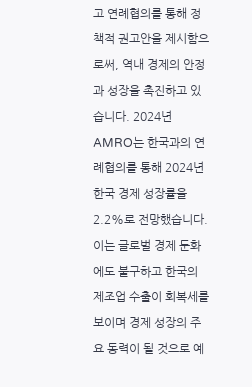고 연례협의를 통해 정책적 권고안을 제시함으로써, 역내 경제의 안정과 성장을 촉진하고 있습니다. 2024년 AMRO는 한국과의 연례협의를 통해 2024년 한국 경제 성장률을 2.2%로 전망했습니다. 이는 글로벌 경제 둔화에도 불구하고 한국의 제조업 수출이 회복세를 보이며 경제 성장의 주요 동력이 될 것으로 예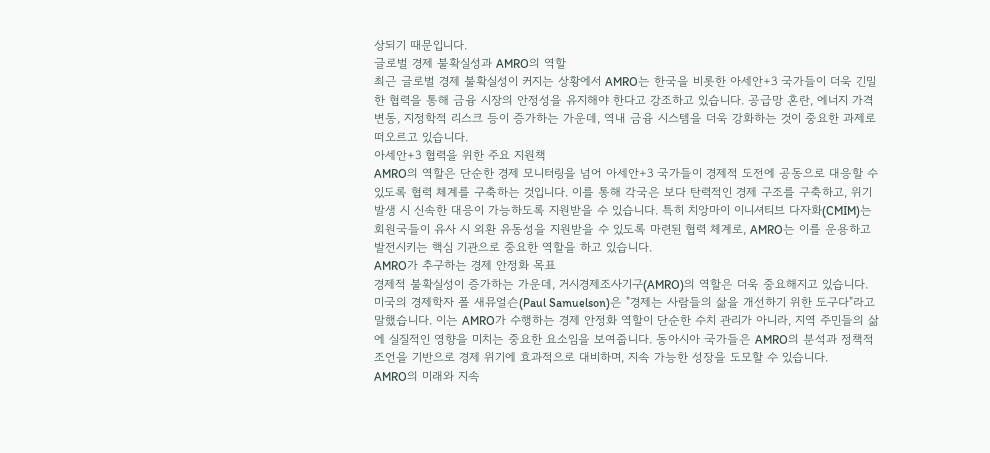상되기 때문입니다.
글로벌 경제 불확실성과 AMRO의 역할
최근 글로벌 경제 불확실성이 커지는 상황에서 AMRO는 한국을 비롯한 아세안+3 국가들이 더욱 긴밀한 협력을 통해 금융 시장의 안정성을 유지해야 한다고 강조하고 있습니다. 공급망 혼란, 에너지 가격 변동, 지정학적 리스크 등이 증가하는 가운데, 역내 금융 시스템을 더욱 강화하는 것이 중요한 과제로 떠오르고 있습니다.
아세안+3 협력을 위한 주요 지원책
AMRO의 역할은 단순한 경제 모니터링을 넘어 아세안+3 국가들이 경제적 도전에 공동으로 대응할 수 있도록 협력 체계를 구축하는 것입니다. 이를 통해 각국은 보다 탄력적인 경제 구조를 구축하고, 위기 발생 시 신속한 대응이 가능하도록 지원받을 수 있습니다. 특히 치앙마이 이니셔티브 다자화(CMIM)는 회원국들이 유사 시 외환 유동성을 지원받을 수 있도록 마련된 협력 체계로, AMRO는 이를 운용하고 발전시키는 핵심 기관으로 중요한 역할을 하고 있습니다.
AMRO가 추구하는 경제 안정화 목표
경제적 불확실성이 증가하는 가운데, 거시경제조사기구(AMRO)의 역할은 더욱 중요해지고 있습니다. 미국의 경제학자 폴 새뮤얼슨(Paul Samuelson)은 "경제는 사람들의 삶을 개선하기 위한 도구다"라고 말했습니다. 이는 AMRO가 수행하는 경제 안정화 역할이 단순한 수치 관리가 아니라, 지역 주민들의 삶에 실질적인 영향을 미치는 중요한 요소임을 보여줍니다. 동아시아 국가들은 AMRO의 분석과 정책적 조언을 기반으로 경제 위기에 효과적으로 대비하며, 지속 가능한 성장을 도모할 수 있습니다.
AMRO의 미래와 지속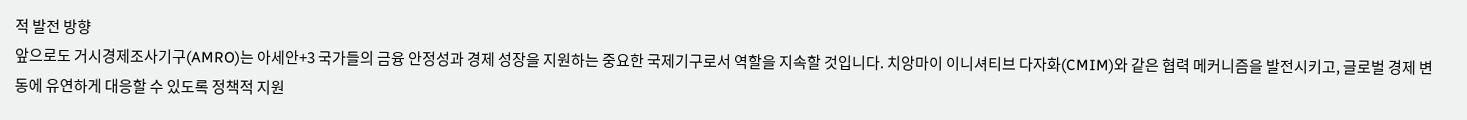적 발전 방향
앞으로도 거시경제조사기구(AMRO)는 아세안+3 국가들의 금융 안정성과 경제 성장을 지원하는 중요한 국제기구로서 역할을 지속할 것입니다. 치앙마이 이니셔티브 다자화(CMIM)와 같은 협력 메커니즘을 발전시키고, 글로벌 경제 변동에 유연하게 대응할 수 있도록 정책적 지원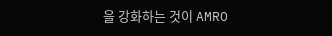을 강화하는 것이 AMRO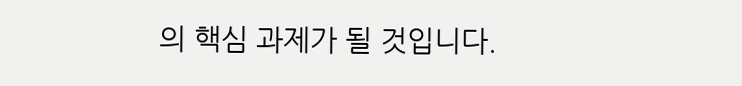의 핵심 과제가 될 것입니다.